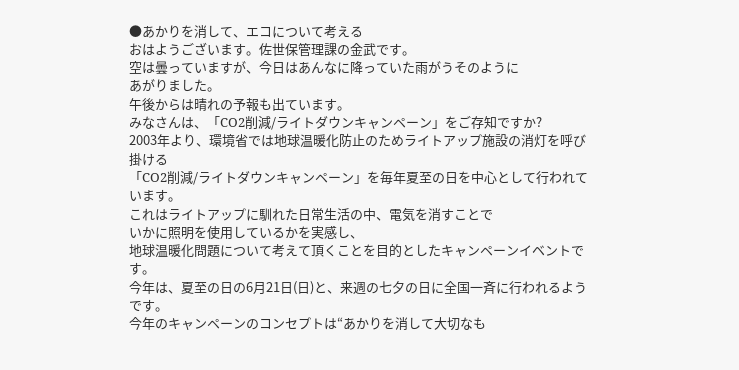●あかりを消して、エコについて考える
おはようございます。佐世保管理課の金武です。
空は曇っていますが、今日はあんなに降っていた雨がうそのように
あがりました。
午後からは晴れの予報も出ています。
みなさんは、「CO2削減/ライトダウンキャンペーン」をご存知ですか?
2003年より、環境省では地球温暖化防止のためライトアップ施設の消灯を呼び掛ける
「CO2削減/ライトダウンキャンペーン」を毎年夏至の日を中心として行われています。
これはライトアップに馴れた日常生活の中、電気を消すことで
いかに照明を使用しているかを実感し、
地球温暖化問題について考えて頂くことを目的としたキャンペーンイベントです。
今年は、夏至の日の6月21日(日)と、来週の七夕の日に全国一斉に行われるようです。
今年のキャンペーンのコンセプトは“あかりを消して大切なも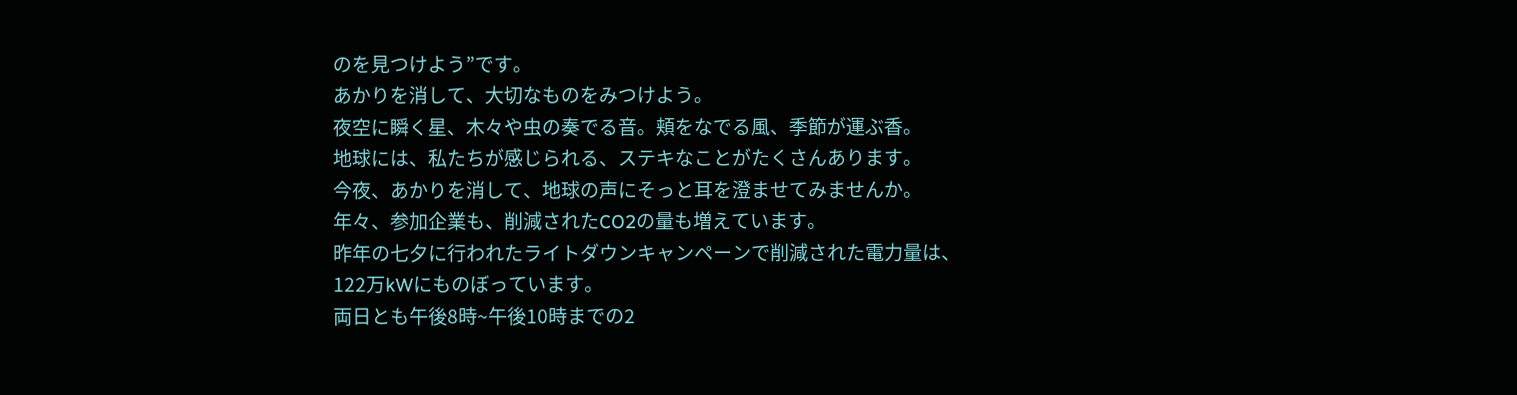のを見つけよう”です。
あかりを消して、大切なものをみつけよう。
夜空に瞬く星、木々や虫の奏でる音。頬をなでる風、季節が運ぶ香。
地球には、私たちが感じられる、ステキなことがたくさんあります。
今夜、あかりを消して、地球の声にそっと耳を澄ませてみませんか。
年々、参加企業も、削減されたCO2の量も増えています。
昨年の七夕に行われたライトダウンキャンペーンで削減された電力量は、
122万kWにものぼっています。
両日とも午後8時~午後10時までの2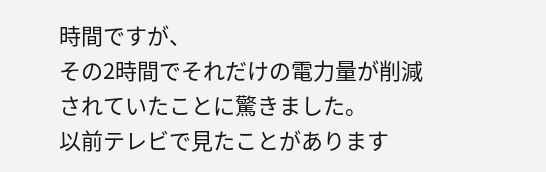時間ですが、
その2時間でそれだけの電力量が削減されていたことに驚きました。
以前テレビで見たことがあります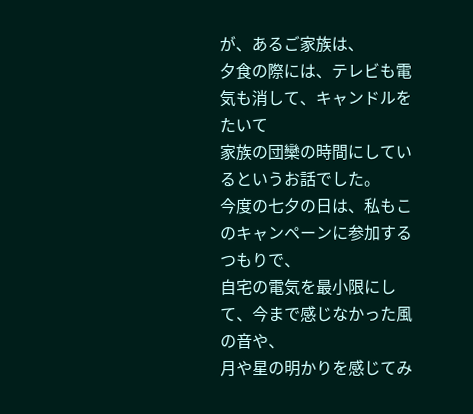が、あるご家族は、
夕食の際には、テレビも電気も消して、キャンドルをたいて
家族の団欒の時間にしているというお話でした。
今度の七夕の日は、私もこのキャンペーンに参加するつもりで、
自宅の電気を最小限にして、今まで感じなかった風の音や、
月や星の明かりを感じてみ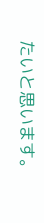たいと思います。